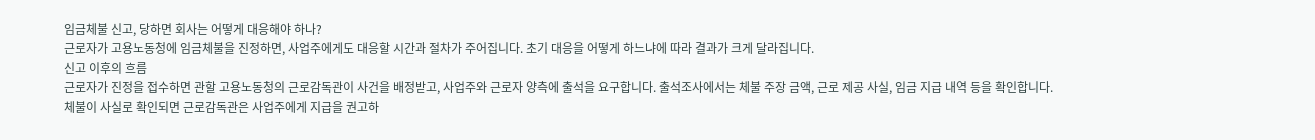임금체불 신고, 당하면 회사는 어떻게 대응해야 하나?
근로자가 고용노동청에 임금체불을 진정하면, 사업주에게도 대응할 시간과 절차가 주어집니다. 초기 대응을 어떻게 하느냐에 따라 결과가 크게 달라집니다.
신고 이후의 흐름
근로자가 진정을 접수하면 관할 고용노동청의 근로감독관이 사건을 배정받고, 사업주와 근로자 양측에 출석을 요구합니다. 출석조사에서는 체불 주장 금액, 근로 제공 사실, 임금 지급 내역 등을 확인합니다.
체불이 사실로 확인되면 근로감독관은 사업주에게 지급을 권고하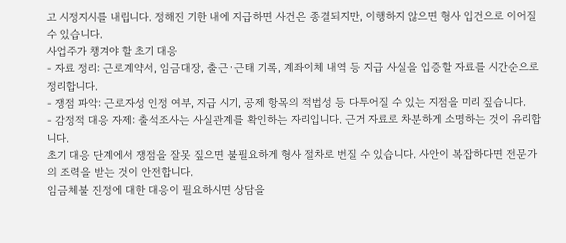고 시정지시를 내립니다. 정해진 기한 내에 지급하면 사건은 종결되지만, 이행하지 않으면 형사 입건으로 이어질 수 있습니다.
사업주가 챙겨야 할 초기 대응
- 자료 정리: 근로계약서, 임금대장, 출근·근태 기록, 계좌이체 내역 등 지급 사실을 입증할 자료를 시간순으로 정리합니다.
- 쟁점 파악: 근로자성 인정 여부, 지급 시기, 공제 항목의 적법성 등 다투어질 수 있는 지점을 미리 짚습니다.
- 감정적 대응 자제: 출석조사는 사실관계를 확인하는 자리입니다. 근거 자료로 차분하게 소명하는 것이 유리합니다.
초기 대응 단계에서 쟁점을 잘못 짚으면 불필요하게 형사 절차로 번질 수 있습니다. 사안이 복잡하다면 전문가의 조력을 받는 것이 안전합니다.
임금체불 진정에 대한 대응이 필요하시면 상담을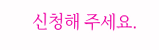신청해 주세요.